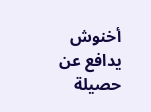أخنوش يدافع عن حصيلة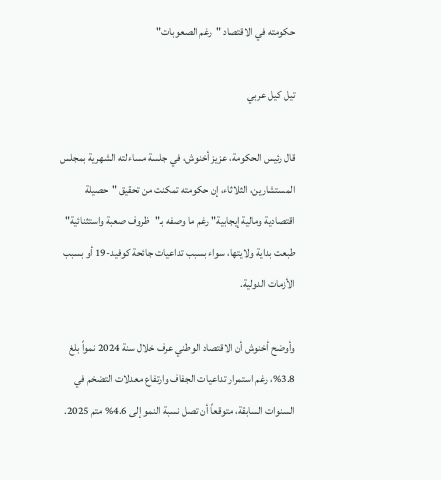حكومته في الاقتصاد "رغم الصعوبات"

تيل كيل عربي

قال رئيس الحكومة، عزيز أخنوش، في جلسة مساءلته الشهرية بمجلس المستشارين، الثلاثاء، إن حكومته تمكنت من تحقيق "حصيلة اقتصادية ومالية إيجابية" رغم ما وصفه بـ"ظروف صعبة واستثنائية" طبعت بداية ولايتها، سواء بسبب تداعيات جائحة كوفيد-19 أو بسبب الأزمات الدولية.

وأوضح أخنوش أن الاقتصاد الوطني عرف خلال سنة 2024 نمواً بلغ 3.8%، رغم استمرار تداعيات الجفاف وارتفاع معدلات التضخم في السنوات السابقة، متوقعاً أن تصل نسبة النمو إلى 4.6% متم 2025.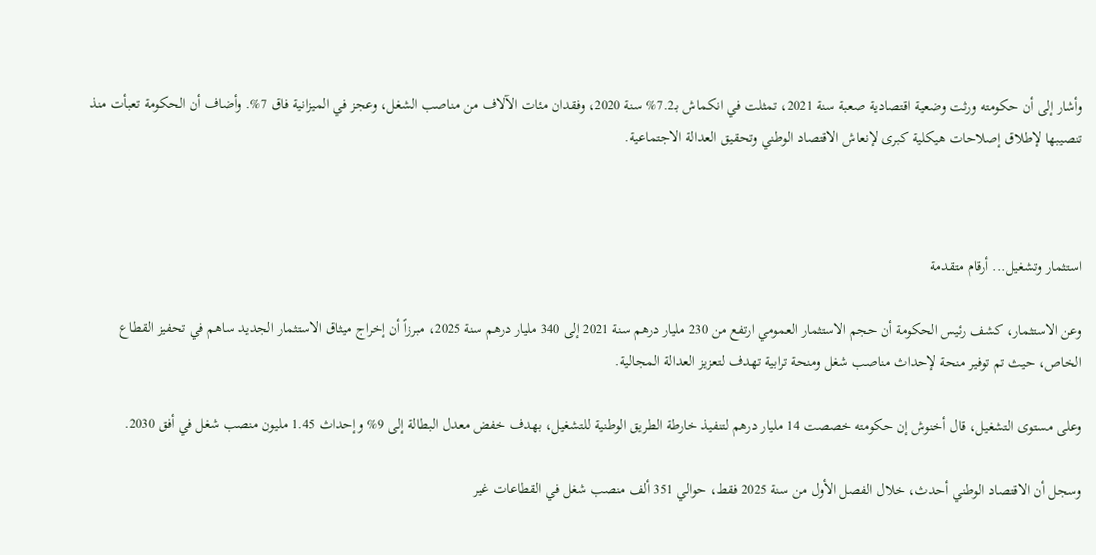وأشار إلى أن حكومته ورثت وضعية اقتصادية صعبة سنة 2021، تمثلت في انكماش بـ7.2% سنة 2020، وفقدان مئات الآلاف من مناصب الشغل، وعجز في الميزانية فاق 7%. وأضاف أن الحكومة تعبأت منذ تنصيبها لإطلاق إصلاحات هيكلية كبرى لإنعاش الاقتصاد الوطني وتحقيق العدالة الاجتماعية.



استثمار وتشغيل... أرقام متقدمة

وعن الاستثمار، كشف رئيس الحكومة أن حجم الاستثمار العمومي ارتفع من 230 مليار درهم سنة 2021 إلى 340 مليار درهم سنة 2025، مبرزاً أن إخراج ميثاق الاستثمار الجديد ساهم في تحفيز القطاع الخاص، حيث تم توفير منحة لإحداث مناصب شغل ومنحة ترابية تهدف لتعزيز العدالة المجالية.

وعلى مستوى التشغيل، قال أخنوش إن حكومته خصصت 14 مليار درهم لتنفيذ خارطة الطريق الوطنية للتشغيل، بهدف خفض معدل البطالة إلى 9% وإحداث 1.45 مليون منصب شغل في أفق 2030.

وسجل أن الاقتصاد الوطني أحدث، خلال الفصل الأول من سنة 2025 فقط، حوالي 351 ألف منصب شغل في القطاعات غير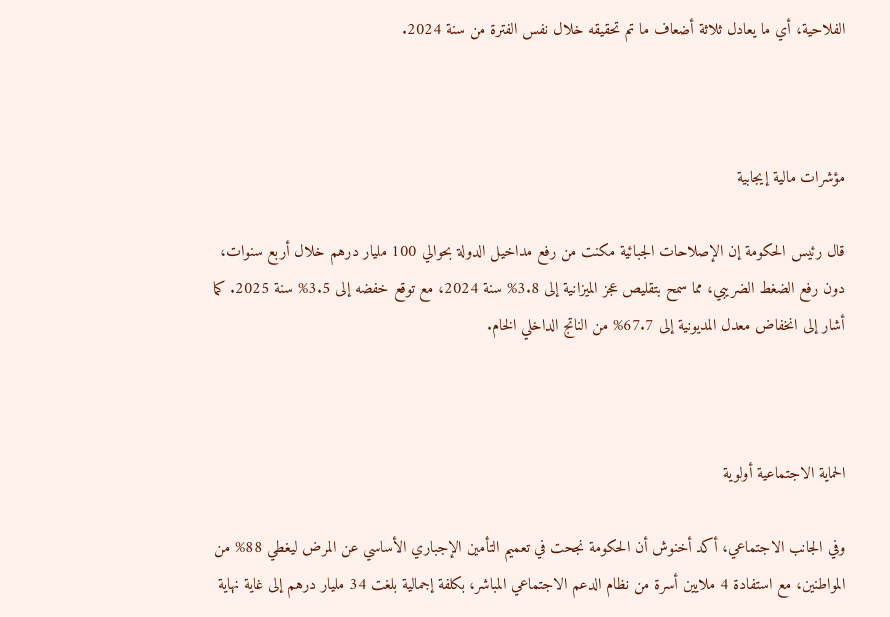الفلاحية، أي ما يعادل ثلاثة أضعاف ما تم تحقيقه خلال نفس الفترة من سنة 2024.



مؤشرات مالية إيجابية

قال رئيس الحكومة إن الإصلاحات الجبائية مكنت من رفع مداخيل الدولة بحوالي 100 مليار درهم خلال أربع سنوات، دون رفع الضغط الضريبي، مما سمح بتقليص عجز الميزانية إلى 3.8% سنة 2024، مع توقع خفضه إلى 3.5% سنة 2025. كما أشار إلى انخفاض معدل المديونية إلى 67.7% من الناتج الداخلي الخام.



الحماية الاجتماعية أولوية

وفي الجانب الاجتماعي، أكد أخنوش أن الحكومة نجحت في تعميم التأمين الإجباري الأساسي عن المرض ليغطي 88% من المواطنين، مع استفادة 4 ملايين أسرة من نظام الدعم الاجتماعي المباشر، بكلفة إجمالية بلغت 34 مليار درهم إلى غاية نهاية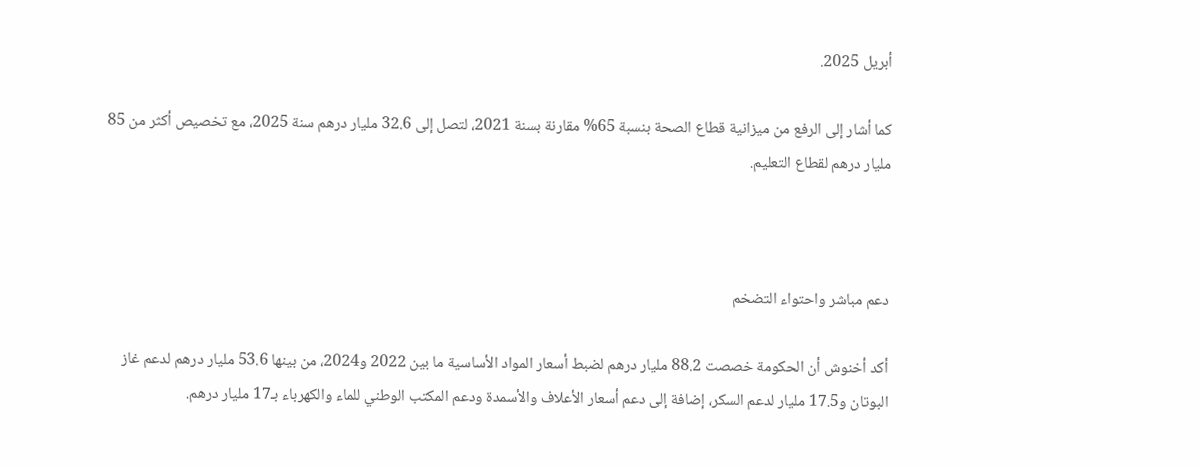أبريل 2025.

كما أشار إلى الرفع من ميزانية قطاع الصحة بنسبة 65% مقارنة بسنة 2021، لتصل إلى 32.6 مليار درهم سنة 2025، مع تخصيص أكثر من 85 مليار درهم لقطاع التعليم.



دعم مباشر واحتواء التضخم

أكد أخنوش أن الحكومة خصصت 88.2 مليار درهم لضبط أسعار المواد الأساسية ما بين 2022 و2024، من بينها 53.6 مليار درهم لدعم غاز البوتان و17.5 مليار لدعم السكر، إضافة إلى دعم أسعار الأعلاف والأسمدة ودعم المكتب الوطني للماء والكهرباء بـ17 مليار درهم.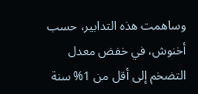وساهمت هذه التدابير، حسب أخنوش، في خفض معدل التضخم إلى أقل من 1% سنة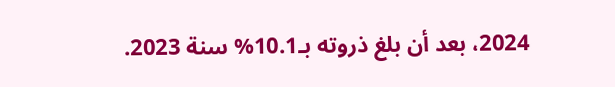2024، بعد أن بلغ ذروته بـ10.1% سنة 2023.